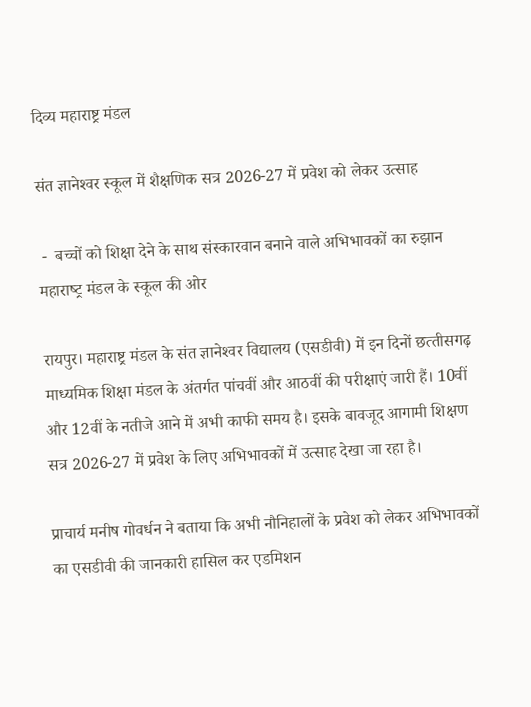दिव्य महाराष्ट्र मंडल

संत ज्ञानेश्‍वर स्‍कूल में शैक्षणिक सत्र 2026-27 में प्रवेश को लेकर उत्‍साह

 -  बच्‍चों को शिक्षा देने के साथ संस्‍कारवान बनाने वाले अभिभावकों का रुझान महाराष्‍ट्र मंडल के स्‍कूल की ओर

रायपुर। महाराष्ट्र मंडल के संत ज्ञानेश्‍वर विद्यालय (एसडीवी) में इन दिनों छत्‍तीसगढ़ माध्‍यमिक शिक्षा मंडल के अंतर्गत पांचवीं और आठवीं की परीक्षाएं जारी हैं। 10वीं और 12वीं के नतीजे आने में अभी काफी समय है। इसके बावजूद आगामी शिक्षण सत्र 2026-27 में प्रवेश के लिए अभिभावकों में उत्‍साह देखा जा रहा है।

प्राचार्य मनीष गोवर्धन ने बताया कि अभी नौ‍निहालों के प्रवेश को लेकर अभिभावकों का एसडीवी की जानकारी हासिल कर एडमिशन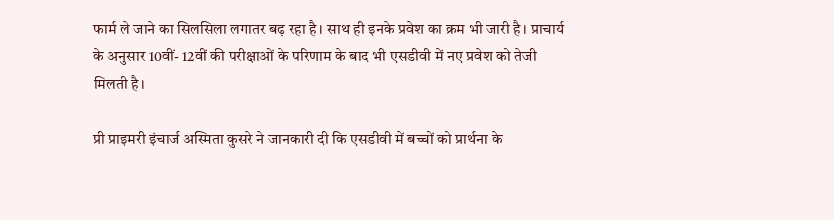फार्म ले जाने का सिलसिला लगातर बढ़ रहा है। साथ ही इनके प्रवेश का क्रम भी जारी है। प्राचार्य के अनुसार 10वीं- 12वीं की परीक्षाओं के परिणाम के बाद भी एसडीवी में नए प्रवेश को तेजी मिलती है।

प्री प्राइमरी इंचार्ज अस्मिता कुसरे ने जानकारी दी कि एसडीवी में बच्‍चों को प्रार्थना के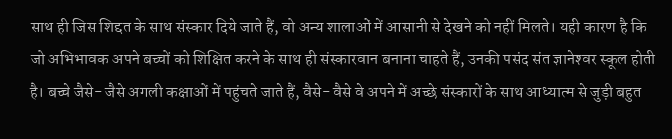साथ ही जिस शिद्दत के साथ संस्‍कार दिये जाते हैं, वो अन्‍य शालाओं में आसानी से देखने को नहीं मिलते। यही कारण है कि जो अभिभावक अपने बच्‍चों को शिक्षित करने के साथ ही संस्‍कारवान बनाना चाहते हैं, उनकी पसंद संत ज्ञानेश्‍वर स्‍कूल होती है। बच्‍चे जैसे- जैसे अगली कक्षाओं में पहुंचते जाते हैं, वैसे- वैसे वे अपने में अच्‍छे संस्‍कारों के साथ आध्‍यात्म से जुड़ी बहुत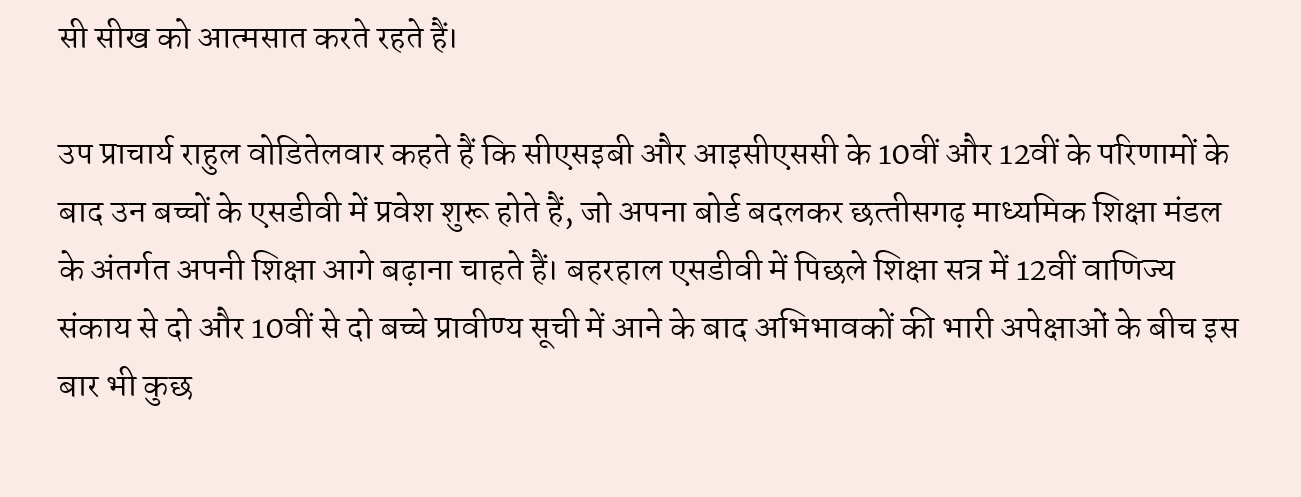सी सीख को आत्‍मसात करते रहते हैं।

उप प्राचार्य राहुल वोडितेलवार कहते हैं कि सीएसइबी और आइसीएससी के 10वीं और 12वीं के परिणामों के बाद उन बच्चों के एसडीवी में प्रवेश शुरू होते हैं, जो अपना बोर्ड बदलकर छत्‍तीसगढ़ माध्‍यमिक शिक्षा मंडल के अंतर्गत अपनी शिक्षा आगे बढ़ाना चाहते हैं। बहरहाल एसडीवी में पिछले शिक्षा सत्र में 12वीं वाणिज्‍य संकाय से दो और 10वीं से दो बच्चे प्रावीण्‍य सूची में आने के बाद अभिभावकों की भारी अपेक्षाओं के बीच इस बार भी कुछ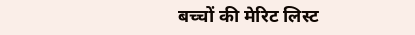बच्‍चों की मेरिट लिस्‍ट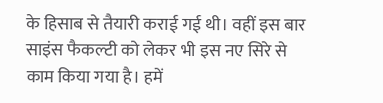के हिसाब से तैयारी कराई गई थी। वहीं इस बार साइंस फैकल्‍टी को लेकर भी इस नए सिरे से काम किया गया है। हमें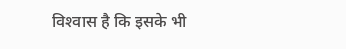विश्‍वास है कि इसके भी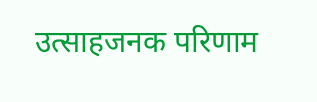उत्‍साहजनक परिणाम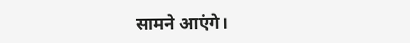सामने आएंगे।